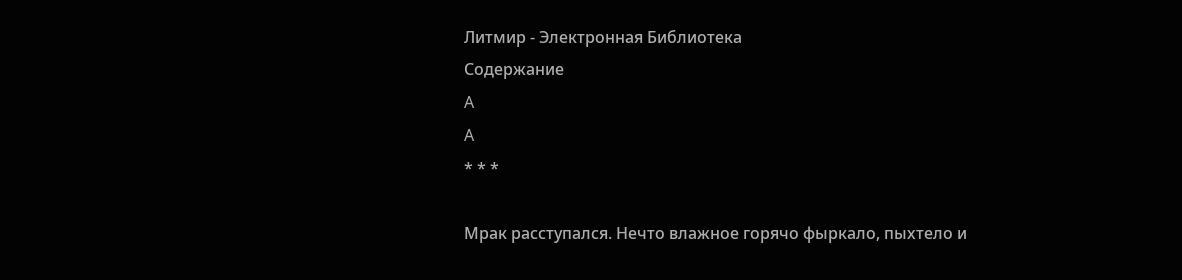Литмир - Электронная Библиотека
Содержание
A
A
* * *

Мрак расступался. Нечто влажное горячо фыркало, пыхтело и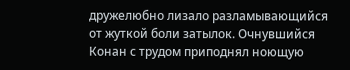дружелюбно лизало разламывающийся от жуткой боли затылок. Очнувшийся Конан с трудом приподнял ноющую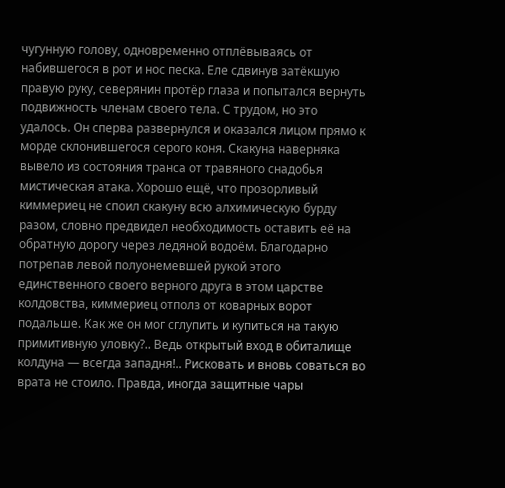чугунную голову, одновременно отплёвываясь от набившегося в рот и нос песка. Еле сдвинув затёкшую правую руку, северянин протёр глаза и попытался вернуть подвижность членам своего тела. С трудом, но это удалось. Он сперва развернулся и оказался лицом прямо к морде склонившегося серого коня. Скакуна наверняка вывело из состояния транса от травяного снадобья мистическая атака. Хорошо ещё, что прозорливый киммериец не споил скакуну всю алхимическую бурду разом, словно предвидел необходимость оставить её на обратную дорогу через ледяной водоём. Благодарно потрепав левой полуонемевшей рукой этого единственного своего верного друга в этом царстве колдовства, киммериец отполз от коварных ворот подальше. Как же он мог сглупить и купиться на такую примитивную уловку?.. Ведь открытый вход в обиталище колдуна — всегда западня!.. Рисковать и вновь соваться во врата не стоило. Правда, иногда защитные чары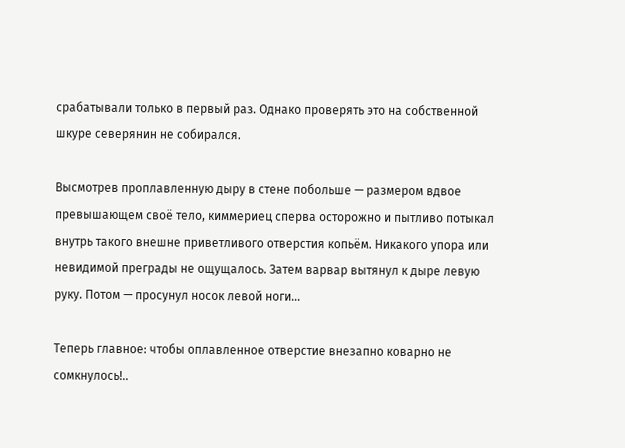срабатывали только в первый раз. Однако проверять это на собственной шкуре северянин не собирался.

Высмотрев проплавленную дыру в стене побольше — размером вдвое превышающем своё тело, киммериец сперва осторожно и пытливо потыкал внутрь такого внешне приветливого отверстия копьём. Никакого упора или невидимой преграды не ощущалось. Затем варвар вытянул к дыре левую руку. Потом — просунул носок левой ноги…

Теперь главное: чтобы оплавленное отверстие внезапно коварно не сомкнулось!..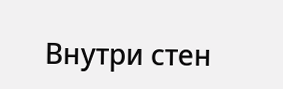Внутри стен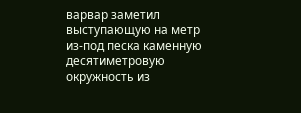варвар заметил выступающую на метр из-под песка каменную десятиметровую окружность из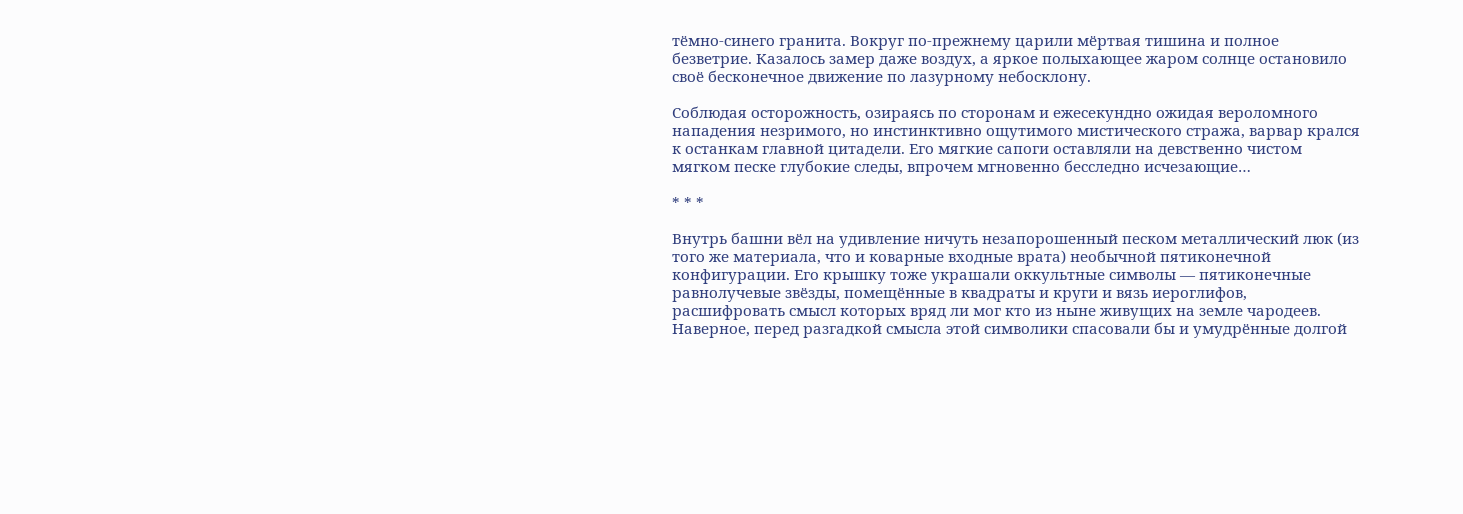тёмно-синего гранита. Вокруг по-прежнему царили мёртвая тишина и полное безветрие. Казалось замер даже воздух, а яркое полыхающее жаром солнце остановило своё бесконечное движение по лазурному небосклону.

Соблюдая осторожность, озираясь по сторонам и ежесекундно ожидая вероломного нападения незримого, но инстинктивно ощутимого мистического стража, варвар крался к останкам главной цитадели. Его мягкие сапоги оставляли на девственно чистом мягком песке глубокие следы, впрочем мгновенно бесследно исчезающие…

* * *

Внутрь башни вёл на удивление ничуть незапорошенный песком металлический люк (из того же материала, что и коварные входные врата) необычной пятиконечной конфигурации. Его крышку тоже украшали оккультные символы — пятиконечные равнолучевые звёзды, помещённые в квадраты и круги и вязь иероглифов, расшифровать смысл которых вряд ли мог кто из ныне живущих на земле чародеев. Наверное, перед разгадкой смысла этой символики спасовали бы и умудрённые долгой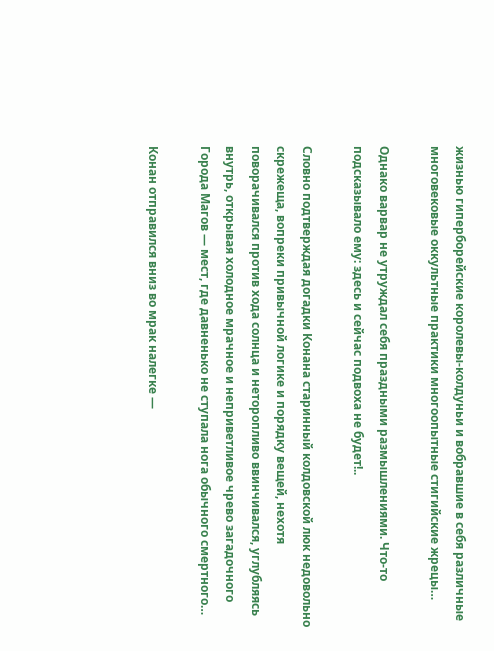жизнью гиперборейские королевы-колдуньи и вобравшие в себя различные многовековые оккультные практики многоопытные стигийские жрецы…

Однако варвар не утруждал себя праздными размышлениями. Что-то подсказывало ему: здесь и сейчас подвоха не будет!..

Словно подтверждая догадки Конана старинный колдовской люк недовольно скрежеща, вопреки привычной логике и порядку вещей, нехотя поворачивался против хода солнца и неторопливо ввинчивался, углубляясь внутрь, открывая холодное мрачное и неприветливое чрево загадочного Города Магов — мест, где давненько не ступала нога обычного смертного…

Конан отправился вниз во мрак налегке —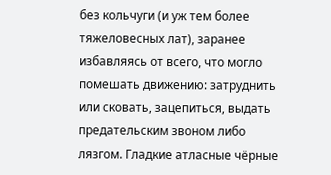без кольчуги (и уж тем более тяжеловесных лат), заранее избавляясь от всего, что могло помешать движению: затруднить или сковать, зацепиться, выдать предательским звоном либо лязгом. Гладкие атласные чёрные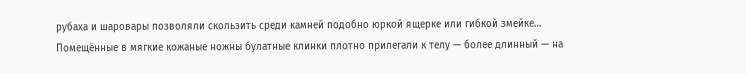рубаха и шаровары позволяли скользить среди камней подобно юркой ящерке или гибкой змейке… Помещённые в мягкие кожаные ножны булатные клинки плотно прилегали к телу — более длинный — на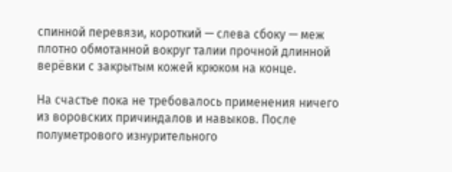спинной перевязи, короткий — слева сбоку — меж плотно обмотанной вокруг талии прочной длинной верёвки с закрытым кожей крюком на конце.

На счастье пока не требовалось применения ничего из воровских причиндалов и навыков. После полуметрового изнурительного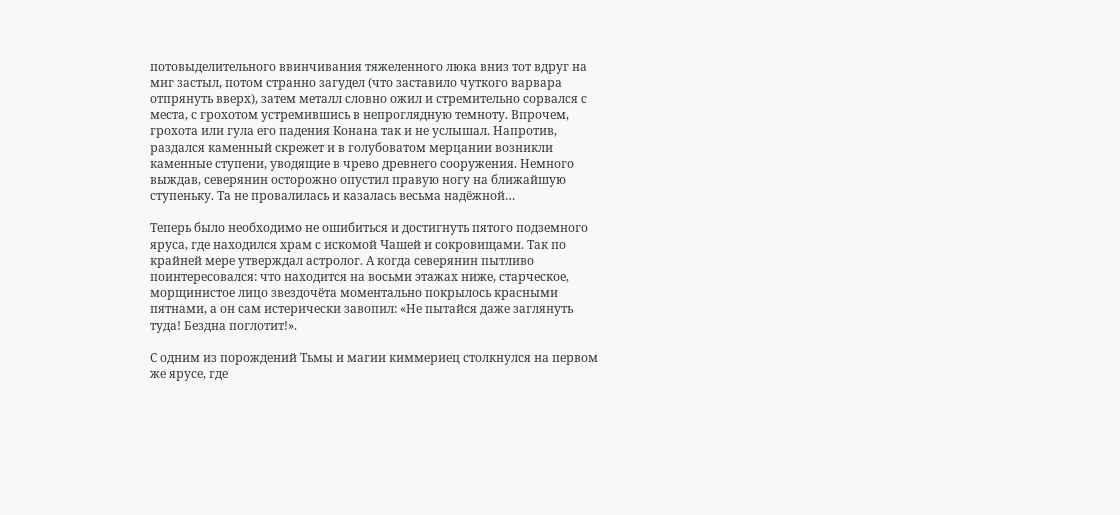потовыделительного ввинчивания тяжеленного люка вниз тот вдруг на миг застыл, потом странно загудел (что заставило чуткого варвара отпрянуть вверх), затем металл словно ожил и стремительно сорвался с места, с грохотом устремившись в непроглядную темноту. Впрочем, грохота или гула его падения Конана так и не услышал. Напротив, раздался каменный скрежет и в голубоватом мерцании возникли каменные ступени, уводящие в чрево древнего сооружения. Немного выждав, северянин осторожно опустил правую ногу на ближайшую ступеньку. Та не провалилась и казалась весьма надёжной…

Теперь было необходимо не ошибиться и достигнуть пятого подземного яруса, где находился храм с искомой Чашей и сокровищами. Так по крайней мере утверждал астролог. А когда северянин пытливо поинтересовался: что находится на восьми этажах ниже, старческое, морщинистое лицо звездочёта моментально покрылось красными пятнами, а он сам истерически завопил: «Не пытайся даже заглянуть туда! Бездна поглотит!».

С одним из порождений Тьмы и магии киммериец столкнулся на первом же ярусе, где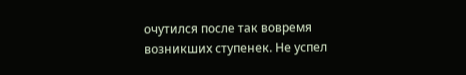очутился после так вовремя возникших ступенек. Не успел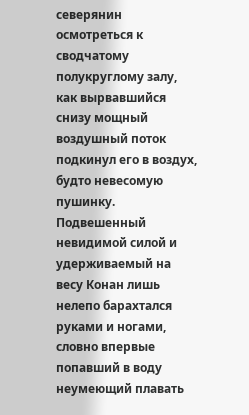северянин осмотреться к сводчатому полукруглому залу, как вырвавшийся снизу мощный воздушный поток подкинул его в воздух, будто невесомую пушинку. Подвешенный невидимой силой и удерживаемый на весу Конан лишь нелепо барахтался руками и ногами, словно впервые попавший в воду неумеющий плавать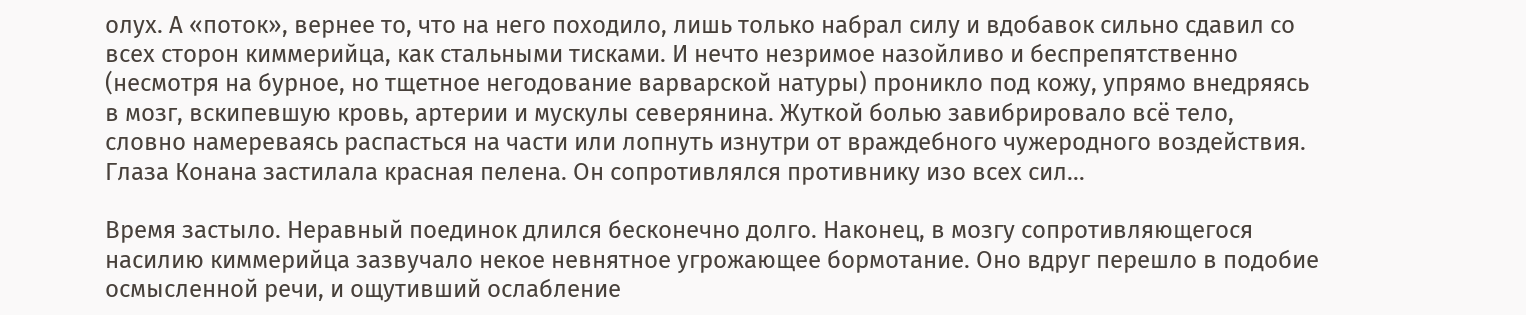олух. А «поток», вернее то, что на него походило, лишь только набрал силу и вдобавок сильно сдавил со всех сторон киммерийца, как стальными тисками. И нечто незримое назойливо и беспрепятственно (несмотря на бурное, но тщетное негодование варварской натуры) проникло под кожу, упрямо внедряясь в мозг, вскипевшую кровь, артерии и мускулы северянина. Жуткой болью завибрировало всё тело, словно намереваясь распасться на части или лопнуть изнутри от враждебного чужеродного воздействия. Глаза Конана застилала красная пелена. Он сопротивлялся противнику изо всех сил…

Время застыло. Неравный поединок длился бесконечно долго. Наконец, в мозгу сопротивляющегося насилию киммерийца зазвучало некое невнятное угрожающее бормотание. Оно вдруг перешло в подобие осмысленной речи, и ощутивший ослабление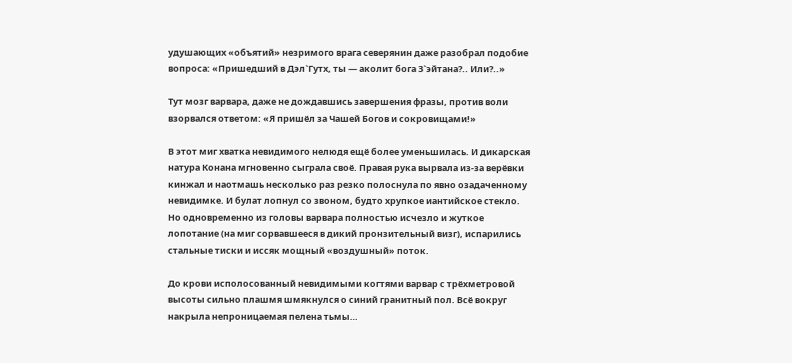удушающих «объятий» незримого врага северянин даже разобрал подобие вопроса: «Пришедший в Дэл`Гутх, ты — аколит бога З`эйтана?.. Или?..»

Тут мозг варвара, даже не дождавшись завершения фразы, против воли взорвался ответом: «Я пришёл за Чашей Богов и сокровищами!»

В этот миг хватка невидимого нелюдя ещё более уменьшилась. И дикарская натура Конана мгновенно сыграла своё. Правая рука вырвала из-за верёвки кинжал и наотмашь несколько раз резко полоснула по явно озадаченному невидимке. И булат лопнул со звоном, будто хрупкое иантийское стекло. Но одновременно из головы варвара полностью исчезло и жуткое лопотание (на миг сорвавшееся в дикий пронзительный визг), испарились стальные тиски и иссяк мощный «воздушный» поток.

До крови исполосованный невидимыми когтями варвар с трёхметровой высоты сильно плашмя шмякнулся о синий гранитный пол. Всё вокруг накрыла непроницаемая пелена тьмы…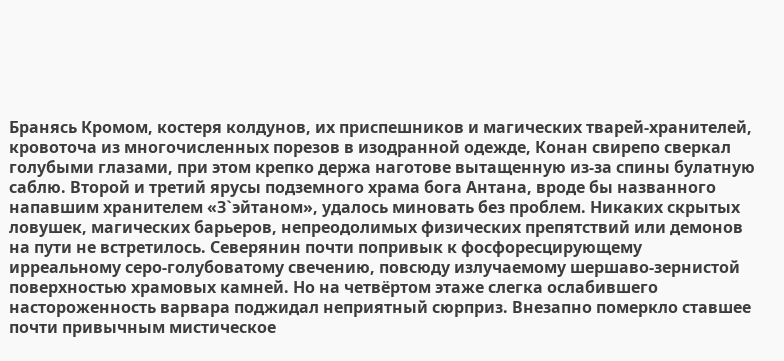Бранясь Кромом, костеря колдунов, их приспешников и магических тварей-хранителей, кровоточа из многочисленных порезов в изодранной одежде, Конан свирепо сверкал голубыми глазами, при этом крепко держа наготове вытащенную из-за спины булатную саблю. Второй и третий ярусы подземного храма бога Антана, вроде бы названного напавшим хранителем «З`эйтаном», удалось миновать без проблем. Никаких скрытых ловушек, магических барьеров, непреодолимых физических препятствий или демонов на пути не встретилось. Северянин почти попривык к фосфоресцирующему ирреальному серо-голубоватому свечению, повсюду излучаемому шершаво-зернистой поверхностью храмовых камней. Но на четвёртом этаже слегка ослабившего настороженность варвара поджидал неприятный сюрприз. Внезапно померкло ставшее почти привычным мистическое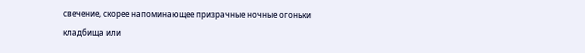свечение, скорее напоминающее призрачные ночные огоньки кладбища или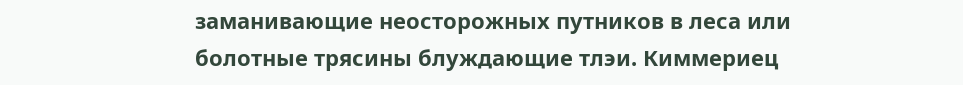заманивающие неосторожных путников в леса или болотные трясины блуждающие тлэи. Киммериец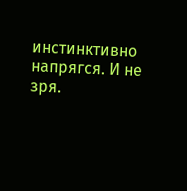инстинктивно напрягся. И не зря.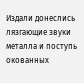Издали донеслись лязгающие звуки металла и поступь окованных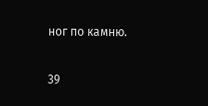ног по камню.

39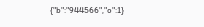{"b":"944566","o":1}